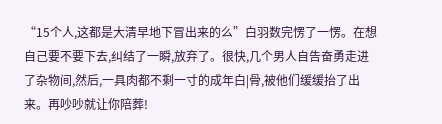“15个人,这都是大清早地下冒出来的么”白羽数完愣了一愣。在想自己要不要下去,纠结了一瞬,放弃了。很快,几个男人自告奋勇走进了杂物间,然后,一具肉都不剩一寸的成年白|骨,被他们缓缓抬了出来。再吵吵就让你陪葬!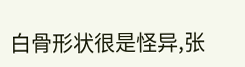白骨形状很是怪异,张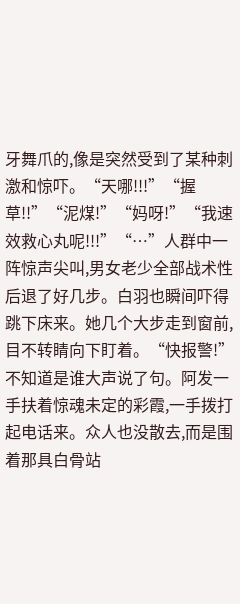牙舞爪的,像是突然受到了某种刺激和惊吓。“天哪!!!”“握草!!”“泥煤!”“妈呀!”“我速效救心丸呢!!!”“…”人群中一阵惊声尖叫,男女老少全部战术性后退了好几步。白羽也瞬间吓得跳下床来。她几个大步走到窗前,目不转睛向下盯着。“快报警!”不知道是谁大声说了句。阿发一手扶着惊魂未定的彩霞,一手拨打起电话来。众人也没散去,而是围着那具白骨站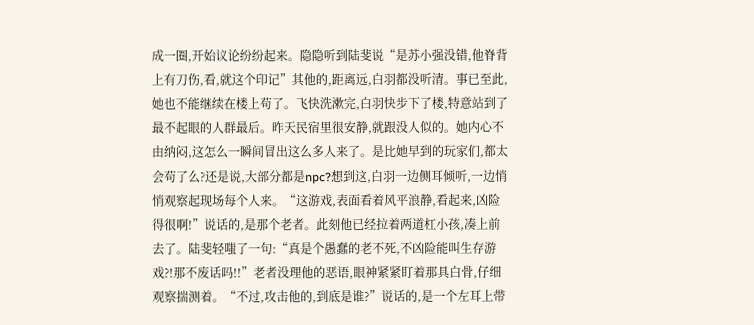成一圈,开始议论纷纷起来。隐隐听到陆斐说“是苏小强没错,他脊背上有刀伤,看,就这个印记”其他的,距离远,白羽都没听清。事已至此,她也不能继续在楼上苟了。飞快洗漱完,白羽快步下了楼,特意站到了最不起眼的人群最后。昨天民宿里很安静,就跟没人似的。她内心不由纳闷,这怎么一瞬间冒出这么多人来了。是比她早到的玩家们,都太会苟了么?还是说,大部分都是npc?想到这,白羽一边侧耳倾听,一边悄悄观察起现场每个人来。“这游戏,表面看着风平浪静,看起来,凶险得很啊!”说话的,是那个老者。此刻他已经拉着两道杠小孩,凑上前去了。陆斐轻嗤了一句:“真是个愚蠢的老不死,不凶险能叫生存游戏?!那不废话吗!!”老者没理他的恶语,眼神紧紧盯着那具白骨,仔细观察揣测着。“不过,攻击他的,到底是谁?”说话的,是一个左耳上带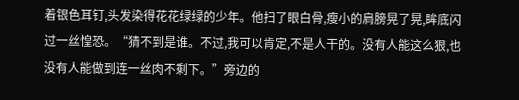着银色耳钉,头发染得花花绿绿的少年。他扫了眼白骨,瘦小的肩膀晃了晃,眸底闪过一丝惶恐。“猜不到是谁。不过,我可以肯定,不是人干的。没有人能这么狠,也没有人能做到连一丝肉不剩下。”旁边的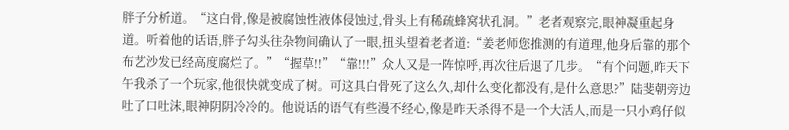胖子分析道。“这白骨,像是被腐蚀性液体侵蚀过,骨头上有稀疏蜂窝状孔洞。”老者观察完,眼神凝重起身道。听着他的话语,胖子勾头往杂物间确认了一眼,扭头望着老者道:“姜老师您推测的有道理,他身后靠的那个布艺沙发已经高度腐烂了。”“握草!!”“靠!!!”众人又是一阵惊呼,再次往后退了几步。“有个问题,昨天下午我杀了一个玩家,他很快就变成了树。可这具白骨死了这么久,却什么变化都没有,是什么意思?”陆斐朝旁边吐了口吐沫,眼神阴阴冷冷的。他说话的语气有些漫不经心,像是昨天杀得不是一个大活人,而是一只小鸡仔似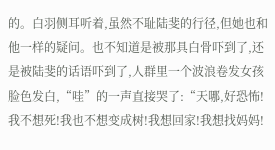的。白羽侧耳听着,虽然不耻陆斐的行径,但她也和他一样的疑问。也不知道是被那具白骨吓到了,还是被陆斐的话语吓到了,人群里一个波浪卷发女孩脸色发白,“哇”的一声直接哭了:“天哪,好恐怖!我不想死!我也不想变成树!我想回家!我想找妈妈!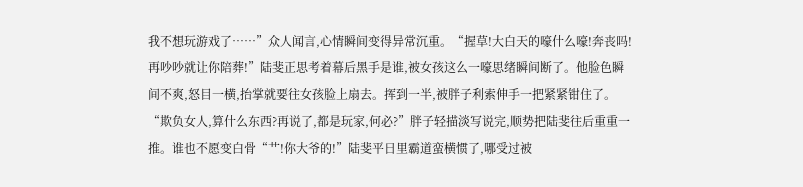我不想玩游戏了……”众人闻言,心情瞬间变得异常沉重。“握草!大白天的嚎什么嚎!奔丧吗!再吵吵就让你陪葬!”陆斐正思考着幕后黑手是谁,被女孩这么一嚎思绪瞬间断了。他脸色瞬间不爽,怒目一横,抬掌就要往女孩脸上扇去。挥到一半,被胖子利索伸手一把紧紧钳住了。“欺负女人,算什么东西?再说了,都是玩家,何必?”胖子轻描淡写说完,顺势把陆斐往后重重一推。谁也不愿变白骨“艹!你大爷的!”陆斐平日里霸道蛮横惯了,哪受过被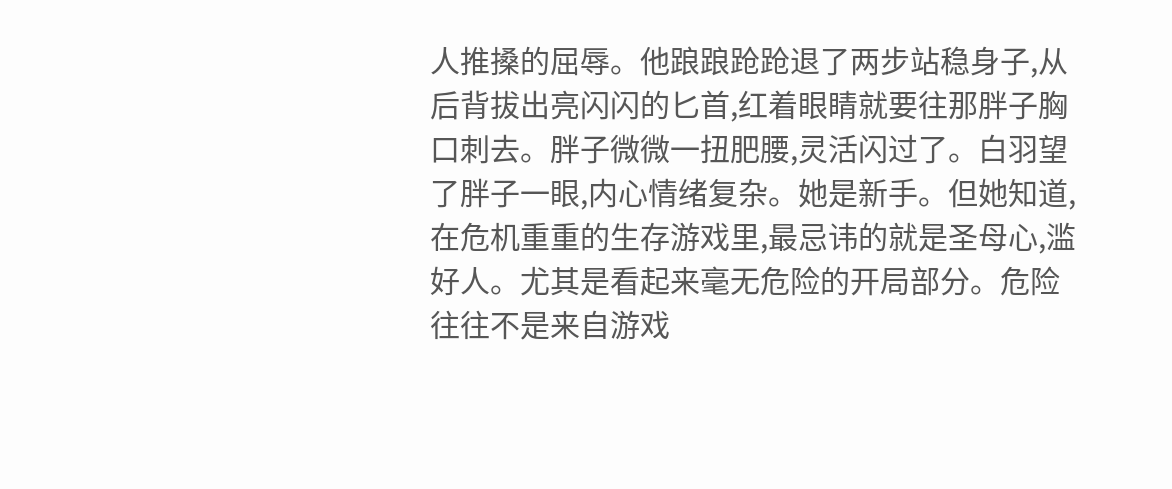人推搡的屈辱。他踉踉跄跄退了两步站稳身子,从后背拔出亮闪闪的匕首,红着眼睛就要往那胖子胸口刺去。胖子微微一扭肥腰,灵活闪过了。白羽望了胖子一眼,内心情绪复杂。她是新手。但她知道,在危机重重的生存游戏里,最忌讳的就是圣母心,滥好人。尤其是看起来毫无危险的开局部分。危险往往不是来自游戏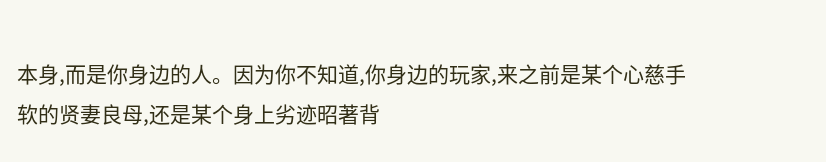本身,而是你身边的人。因为你不知道,你身边的玩家,来之前是某个心慈手软的贤妻良母,还是某个身上劣迹昭著背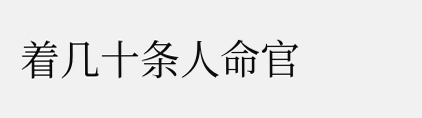着几十条人命官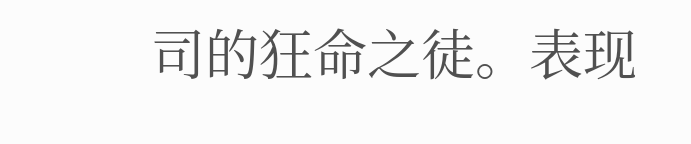司的狂命之徒。表现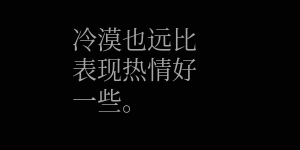冷漠也远比表现热情好一些。